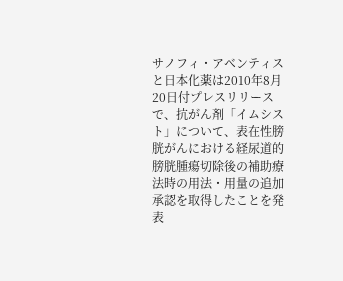サノフィ・アベンティスと日本化薬は2010年8月20日付プレスリリースで、抗がん剤「イムシスト」について、表在性膀胱がんにおける経尿道的膀胱腫瘍切除後の補助療法時の用法・用量の追加承認を取得したことを発表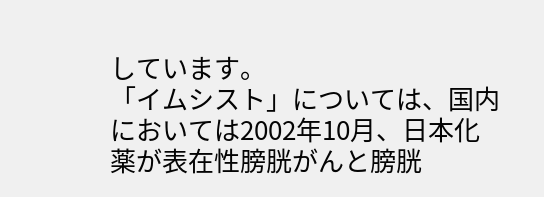しています。
「イムシスト」については、国内においては2002年10月、日本化薬が表在性膀胱がんと膀胱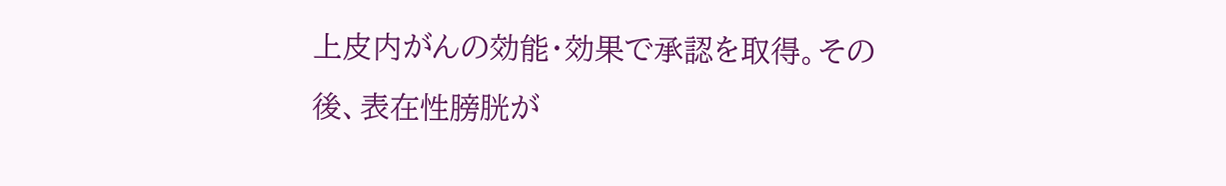上皮内がんの効能・効果で承認を取得。その後、表在性膀胱が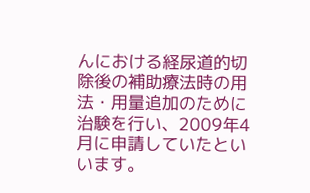んにおける経尿道的切除後の補助療法時の用法・用量追加のために治験を行い、2009年4月に申請していたといいます。